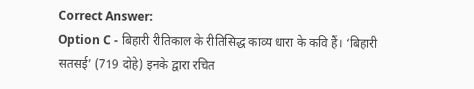Correct Answer:
Option C - बिहारी रीतिकाल के रीतिसिद्ध काव्य धारा के कवि हैं। ‘बिहारी सतसई’ (719 दोहे) इनके द्वारा रचित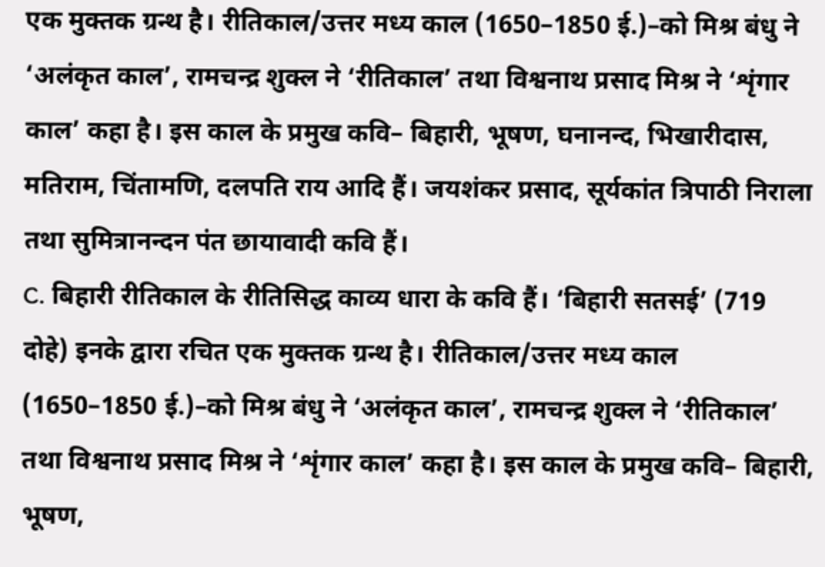एक मुक्तक ग्रन्थ है। रीतिकाल/उत्तर मध्य काल (1650–1850 ई.)–को मिश्र बंधु ने ‘अलंकृत काल’, रामचन्द्र शुक्ल ने ‘रीतिकाल’ तथा विश्वनाथ प्रसाद मिश्र ने ‘शृंगार काल’ कहा है। इस काल के प्रमुख कवि– बिहारी, भूषण, घनानन्द, भिखारीदास, मतिराम, चिंतामणि, दलपति राय आदि हैं। जयशंकर प्रसाद, सूर्यकांत त्रिपाठी निराला तथा सुमित्रानन्दन पंत छायावादी कवि हैं।
C. बिहारी रीतिकाल के रीतिसिद्ध काव्य धारा के कवि हैं। ‘बिहारी सतसई’ (719 दोहे) इनके द्वारा रचित एक मुक्तक ग्रन्थ है। रीतिकाल/उत्तर मध्य काल (1650–1850 ई.)–को मिश्र बंधु ने ‘अलंकृत काल’, रामचन्द्र शुक्ल ने ‘रीतिकाल’ तथा विश्वनाथ प्रसाद मिश्र ने ‘शृंगार काल’ कहा है। इस काल के प्रमुख कवि– बिहारी, भूषण,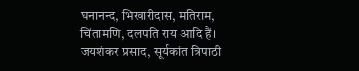घनानन्द, भिखारीदास, मतिराम, चिंतामणि, दलपति राय आदि हैं। जयशंकर प्रसाद, सूर्यकांत त्रिपाठी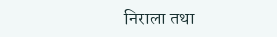निराला तथा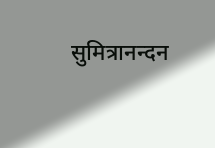सुमित्रानन्दन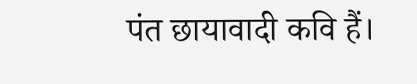पंत छायावादी कवि हैं।